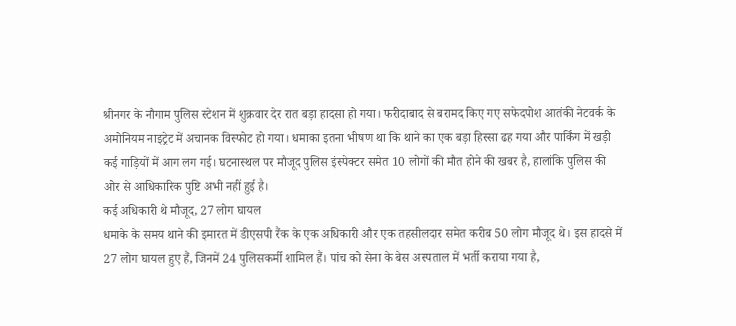श्रीनगर के नौगाम पुलिस स्टेशन में शुक्रवार देर रात बड़ा हादसा हो गया। फरीदाबाद से बरामद किए गए सफेदपोश आतंकी नेटवर्क के अमोनियम नाइट्रेट में अचानक विस्फोट हो गया। धमाका इतना भीषण था कि थाने का एक बड़ा हिस्सा ढह गया और पार्किंग में खड़ी कई गाड़ियों में आग लग गई। घटनास्थल पर मौजूद पुलिस इंस्पेक्टर समेत 10 लोगों की मौत होने की खबर है, हालांकि पुलिस की ओर से आधिकारिक पुष्टि अभी नहीं हुई है।
कई अधिकारी थे मौजूद, 27 लोग घायल
धमाके के समय थाने की इमारत में डीएसपी रैंक के एक अधिकारी और एक तहसीलदार समेत करीब 50 लोग मौजूद थे। इस हादसे में 27 लोग घायल हुए हैं, जिनमें 24 पुलिसकर्मी शामिल हैं। पांच को सेना के बेस अस्पताल में भर्ती कराया गया है,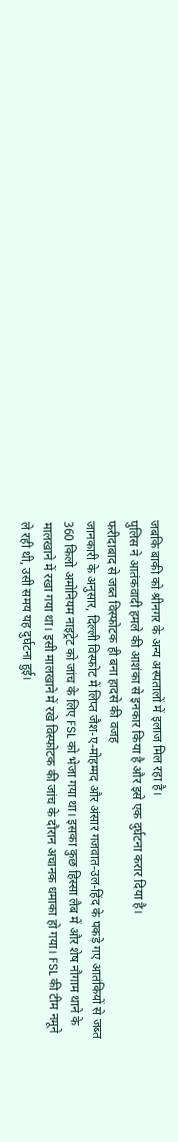जबकि बाकी को श्रीनगर के अन्य अस्पतालों में इलाज मिल रहा है।
पुलिस ने आतंकवादी हमले की आशंका से इनकार किया है और इसे एक दुर्घटना करार दिया है।
फरीदाबाद से जब्त विस्फोटक ही बना हादसे की वजह
जानकारी के अनुसार, दिल्ली विस्फोट में लिप्त जैश-ए-मोहम्मद और अंसार गजवात-उल-हिंद के पकड़े गए आतंकियों से जब्त 360 किलो अमोनियम नाइट्रेट को जांच के लिए FSL को भेजा गया था। इसका कुछ हिस्सा लैब में और शेष नौगाम थाने के मालखाने में रखा गया था। इसी मालखाने में रखे विस्फोटक की जांच के दौरान अचानक धमाका हो गया। FSL की टीम नमूने ले रही थी, उसी समय यह दुर्घटना हुई।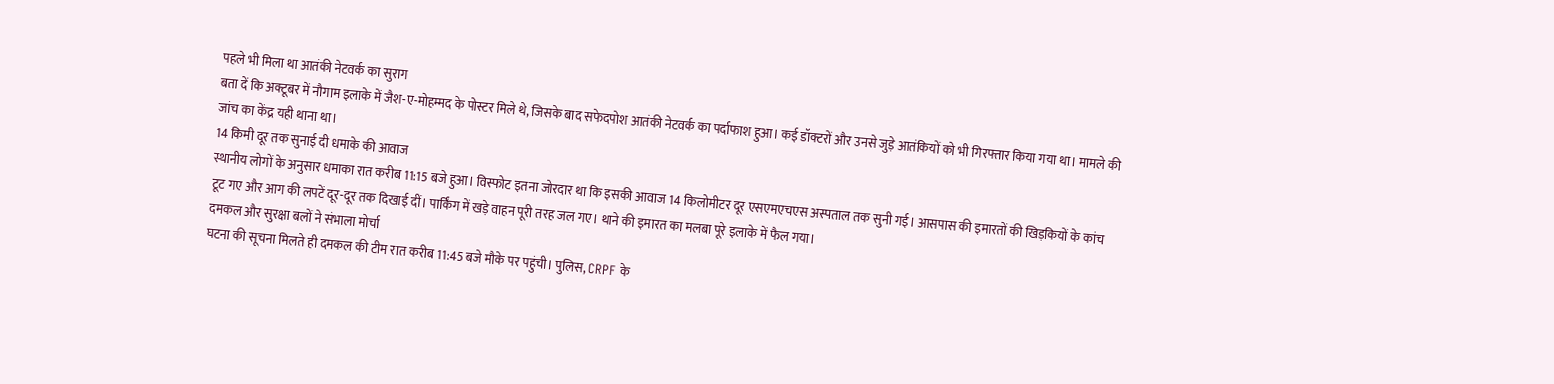पहले भी मिला था आतंकी नेटवर्क का सुराग
बता दें कि अक्टूबर में नौगाम इलाके में जैश-ए-मोहम्मद के पोस्टर मिले थे, जिसके बाद सफेदपोश आतंकी नेटवर्क का पर्दाफाश हुआ। कई डॉक्टरों और उनसे जुड़े आतंकियों को भी गिरफ्तार किया गया था। मामले की जांच का केंद्र यही थाना था।
14 किमी दूर तक सुनाई दी धमाके की आवाज
स्थानीय लोगों के अनुसार धमाका रात करीब 11:15 बजे हुआ। विस्फोट इतना जोरदार था कि इसकी आवाज 14 किलोमीटर दूर एसएमएचएस अस्पताल तक सुनी गई। आसपास की इमारतों की खिड़कियों के कांच टूट गए और आग की लपटें दूर-दूर तक दिखाई दीं। पार्किंग में खड़े वाहन पूरी तरह जल गए। थाने की इमारत का मलबा पूरे इलाके में फैल गया।
दमकल और सुरक्षा बलों ने संभाला मोर्चा
घटना की सूचना मिलते ही दमकल की टीम रात करीब 11:45 बजे मौके पर पहुंची। पुलिस, CRPF के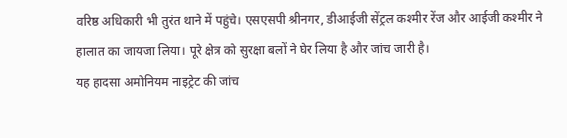वरिष्ठ अधिकारी भी तुरंत थाने में पहुंचे। एसएसपी श्रीनगर, डीआईजी सेंट्रल कश्मीर रेंज और आईजी कश्मीर ने हालात का जायजा लिया। पूरे क्षेत्र को सुरक्षा बलों ने घेर लिया है और जांच जारी है।
यह हादसा अमोनियम नाइट्रेट की जांच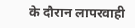के दौरान लापरवाही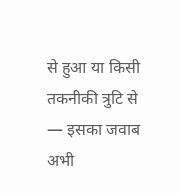से हुआ या किसी तकनीकी त्रुटि से — इसका जवाब अभी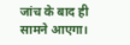जांच के बाद ही सामने आएगा।